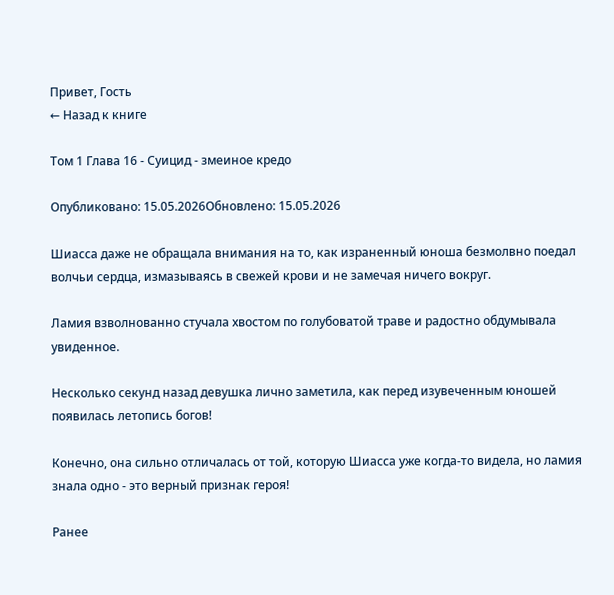Привет, Гость
← Назад к книге

Том 1 Глава 16 - Суицид - змеиное кредо

Опубликовано: 15.05.2026Обновлено: 15.05.2026

Шиасса даже не обращала внимания на то, как израненный юноша безмолвно поедал волчьи сердца, измазываясь в свежей крови и не замечая ничего вокруг.

Ламия взволнованно стучала хвостом по голубоватой траве и радостно обдумывала увиденное.

Несколько секунд назад девушка лично заметила, как перед изувеченным юношей появилась летопись богов!

Конечно, она сильно отличалась от той, которую Шиасса уже когда-то видела, но ламия знала одно - это верный признак героя!

Ранее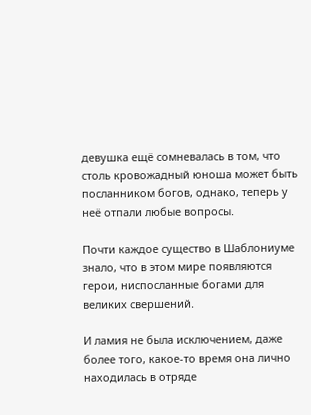девушка ещё сомневалась в том, что столь кровожадный юноша может быть посланником богов, однако, теперь у неё отпали любые вопросы.

Почти каждое существо в Шаблониуме знало, что в этом мире появляются герои, ниспосланные богами для великих свершений.

И ламия не была исключением, даже более того, какое-то время она лично находилась в отряде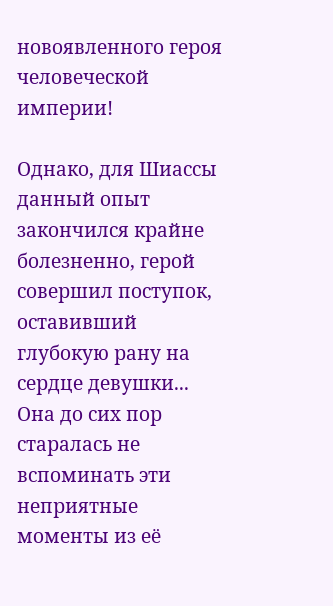новоявленного героя человеческой империи!

Однако, для Шиассы данный опыт закончился крайне болезненно, герой совершил поступок, оставивший глубокую рану на сердце девушки... Она до сих пор старалась не вспоминать эти неприятные моменты из её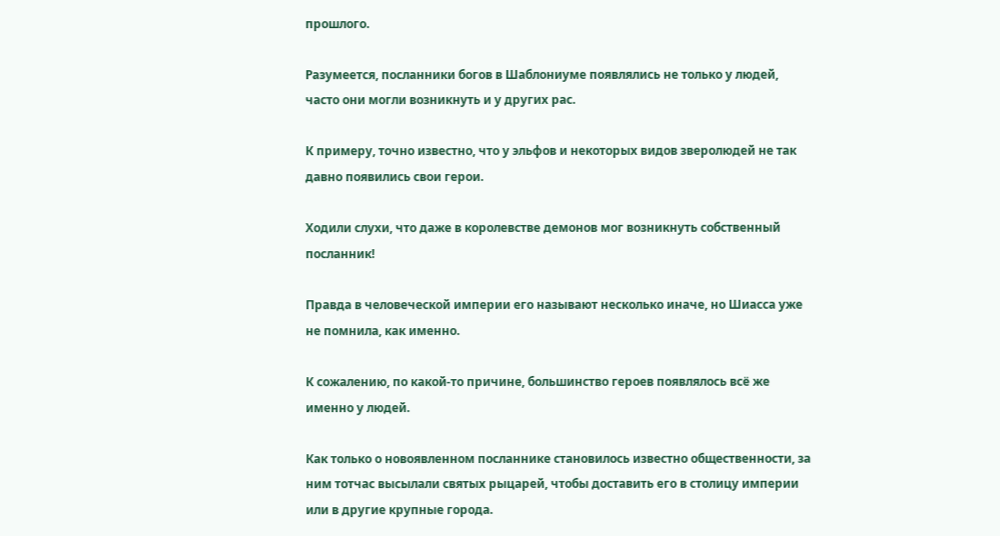прошлого.

Разумеется, посланники богов в Шаблониуме появлялись не только у людей, часто они могли возникнуть и у других рас.

К примеру, точно известно, что у эльфов и некоторых видов зверолюдей не так давно появились свои герои.

Ходили слухи, что даже в королевстве демонов мог возникнуть собственный посланник!

Правда в человеческой империи его называют несколько иначе, но Шиасса уже не помнила, как именно.

К сожалению, по какой-то причине, большинство героев появлялось всё же именно у людей.

Как только о новоявленном посланнике становилось известно общественности, за ним тотчас высылали святых рыцарей, чтобы доставить его в столицу империи или в другие крупные города.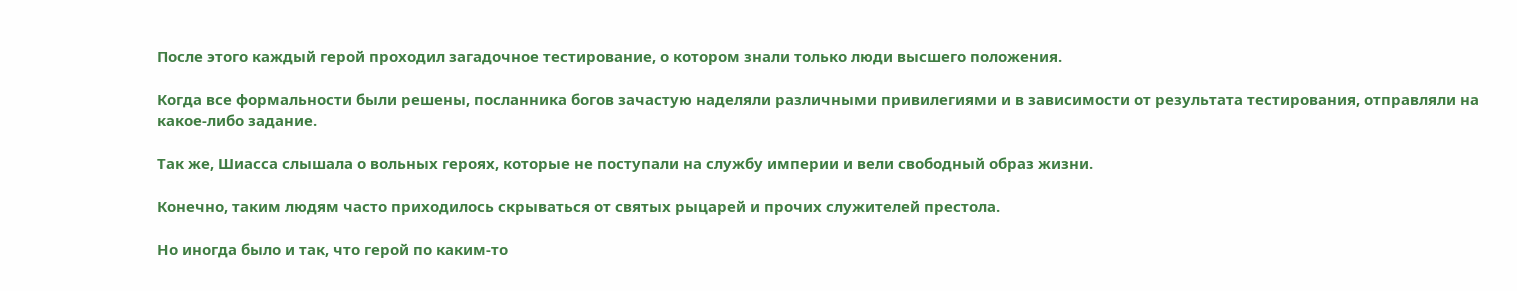После этого каждый герой проходил загадочное тестирование, о котором знали только люди высшего положения.

Когда все формальности были решены, посланника богов зачастую наделяли различными привилегиями и в зависимости от результата тестирования, отправляли на какое-либо задание.

Так же, Шиасса слышала о вольных героях, которые не поступали на службу империи и вели свободный образ жизни.

Конечно, таким людям часто приходилось скрываться от святых рыцарей и прочих служителей престола.

Но иногда было и так, что герой по каким-то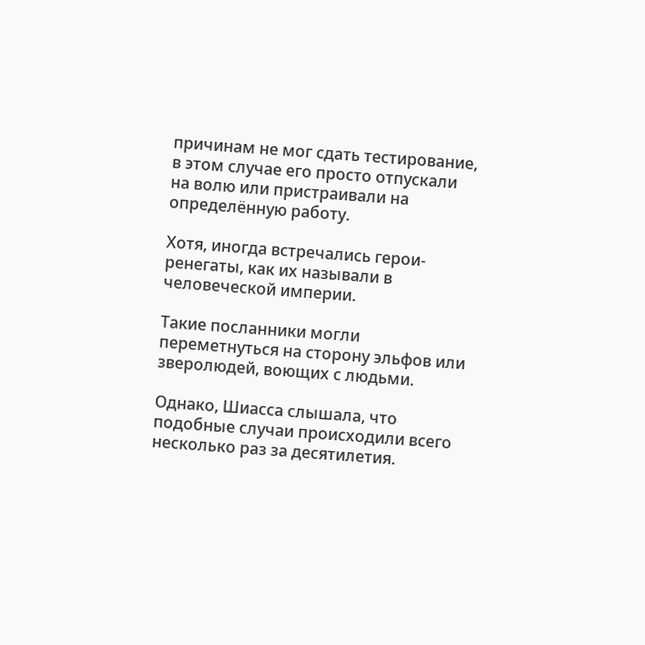причинам не мог сдать тестирование, в этом случае его просто отпускали на волю или пристраивали на определённую работу.

Хотя, иногда встречались герои-ренегаты, как их называли в человеческой империи.

Такие посланники могли переметнуться на сторону эльфов или зверолюдей, воющих с людьми.

Однако, Шиасса слышала, что подобные случаи происходили всего несколько раз за десятилетия.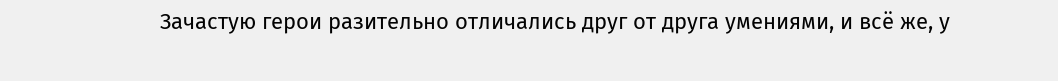Зачастую герои разительно отличались друг от друга умениями, и всё же, у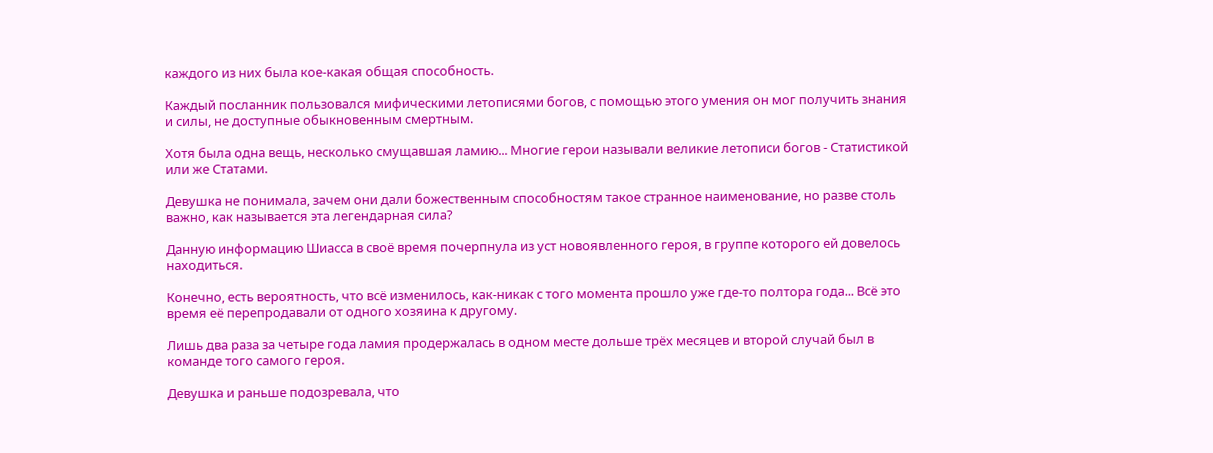каждого из них была кое-какая общая способность.

Каждый посланник пользовался мифическими летописями богов, с помощью этого умения он мог получить знания и силы, не доступные обыкновенным смертным.

Хотя была одна вещь, несколько смущавшая ламию... Многие герои называли великие летописи богов - Статистикой или же Статами.

Девушка не понимала, зачем они дали божественным способностям такое странное наименование, но разве столь важно, как называется эта легендарная сила?

Данную информацию Шиасса в своё время почерпнула из уст новоявленного героя, в группе которого ей довелось находиться.

Конечно, есть вероятность, что всё изменилось, как-никак с того момента прошло уже где-то полтора года... Всё это время её перепродавали от одного хозяина к другому.

Лишь два раза за четыре года ламия продержалась в одном месте дольше трёх месяцев и второй случай был в команде того самого героя.

Девушка и раньше подозревала, что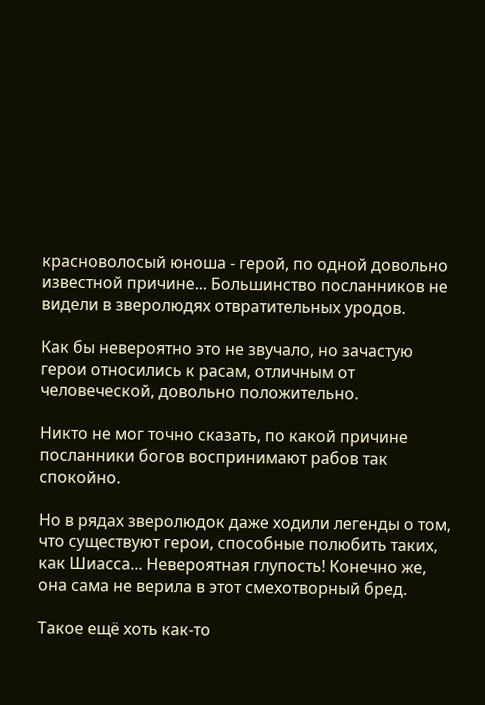красноволосый юноша - герой, по одной довольно известной причине... Большинство посланников не видели в зверолюдях отвратительных уродов.

Как бы невероятно это не звучало, но зачастую герои относились к расам, отличным от человеческой, довольно положительно.

Никто не мог точно сказать, по какой причине посланники богов воспринимают рабов так спокойно.

Но в рядах зверолюдок даже ходили легенды о том, что существуют герои, способные полюбить таких, как Шиасса... Невероятная глупость! Конечно же, она сама не верила в этот смехотворный бред.

Такое ещё хоть как-то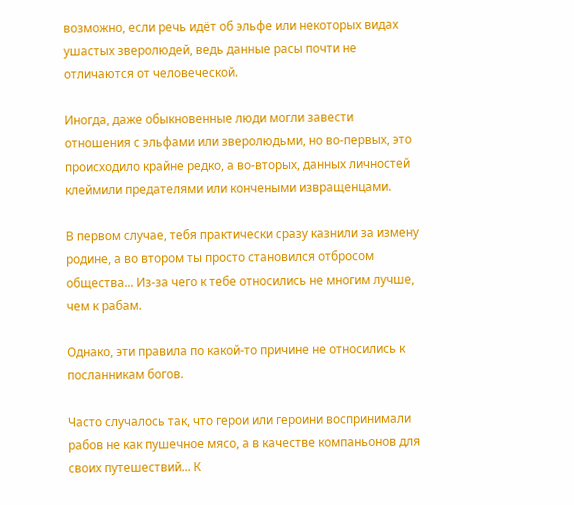возможно, если речь идёт об эльфе или некоторых видах ушастых зверолюдей, ведь данные расы почти не отличаются от человеческой.

Иногда, даже обыкновенные люди могли завести отношения с эльфами или зверолюдьми, но во-первых, это происходило крайне редко, а во-вторых, данных личностей клеймили предателями или кончеными извращенцами.

В первом случае, тебя практически сразу казнили за измену родине, а во втором ты просто становился отбросом общества... Из-за чего к тебе относились не многим лучше, чем к рабам.

Однако, эти правила по какой-то причине не относились к посланникам богов.

Часто случалось так, что герои или героини воспринимали рабов не как пушечное мясо, а в качестве компаньонов для своих путешествий... К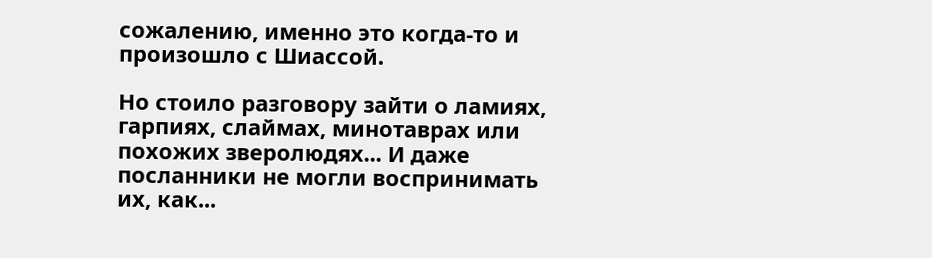сожалению, именно это когда-то и произошло с Шиассой.

Но стоило разговору зайти о ламиях, гарпиях, слаймах, минотаврах или похожих зверолюдях... И даже посланники не могли воспринимать их, как...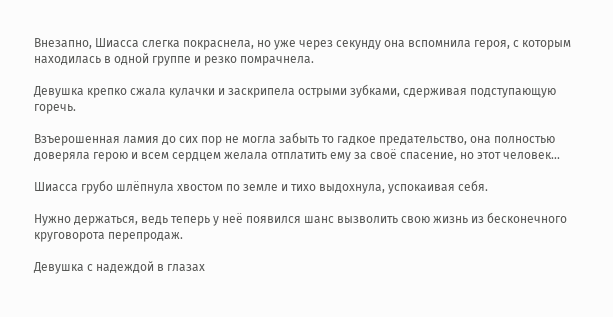Внезапно, Шиасса слегка покраснела, но уже через секунду она вспомнила героя, с которым находилась в одной группе и резко помрачнела.

Девушка крепко сжала кулачки и заскрипела острыми зубками, сдерживая подступающую горечь.

Взъерошенная ламия до сих пор не могла забыть то гадкое предательство, она полностью доверяла герою и всем сердцем желала отплатить ему за своё спасение, но этот человек...

Шиасса грубо шлёпнула хвостом по земле и тихо выдохнула, успокаивая себя.

Нужно держаться, ведь теперь у неё появился шанс вызволить свою жизнь из бесконечного круговорота перепродаж.

Девушка с надеждой в глазах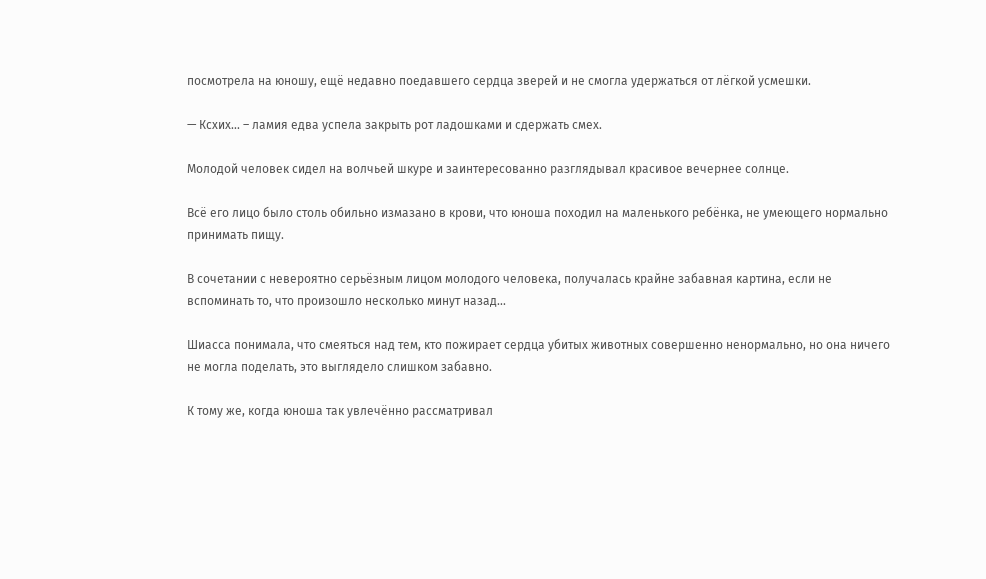посмотрела на юношу, ещё недавно поедавшего сердца зверей и не смогла удержаться от лёгкой усмешки.

— Ксхих... – ламия едва успела закрыть рот ладошками и сдержать смех.

Молодой человек сидел на волчьей шкуре и заинтересованно разглядывал красивое вечернее солнце.

Всё его лицо было столь обильно измазано в крови, что юноша походил на маленького ребёнка, не умеющего нормально принимать пищу.

В сочетании с невероятно серьёзным лицом молодого человека, получалась крайне забавная картина, если не вспоминать то, что произошло несколько минут назад...

Шиасса понимала, что смеяться над тем, кто пожирает сердца убитых животных совершенно ненормально, но она ничего не могла поделать, это выглядело слишком забавно.

К тому же, когда юноша так увлечённо рассматривал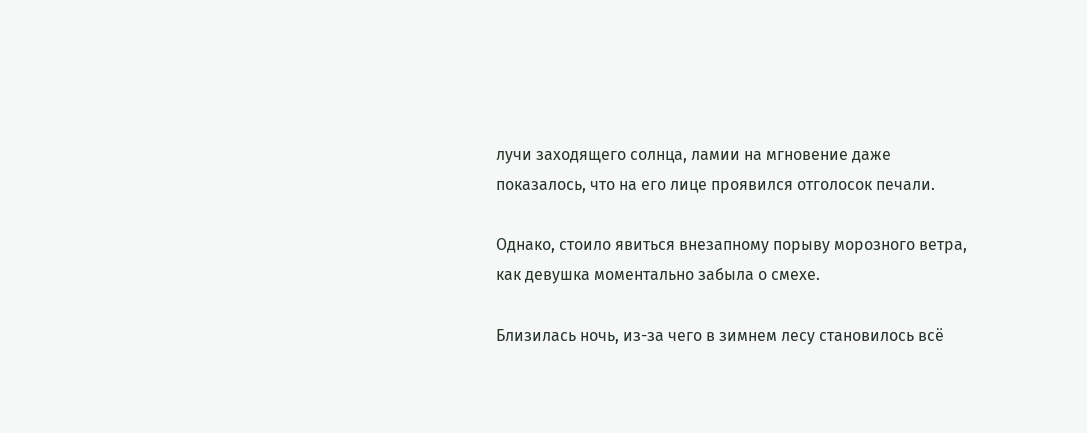лучи заходящего солнца, ламии на мгновение даже показалось, что на его лице проявился отголосок печали.

Однако, стоило явиться внезапному порыву морозного ветра, как девушка моментально забыла о смехе.

Близилась ночь, из-за чего в зимнем лесу становилось всё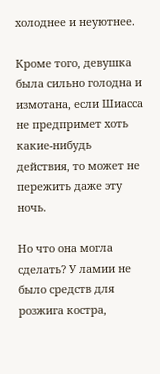холоднее и неуютнее.

Кроме того, девушка была сильно голодна и измотана, если Шиасса не предпримет хоть какие-нибудь действия, то может не пережить даже эту ночь.

Но что она могла сделать? У ламии не было средств для розжига костра,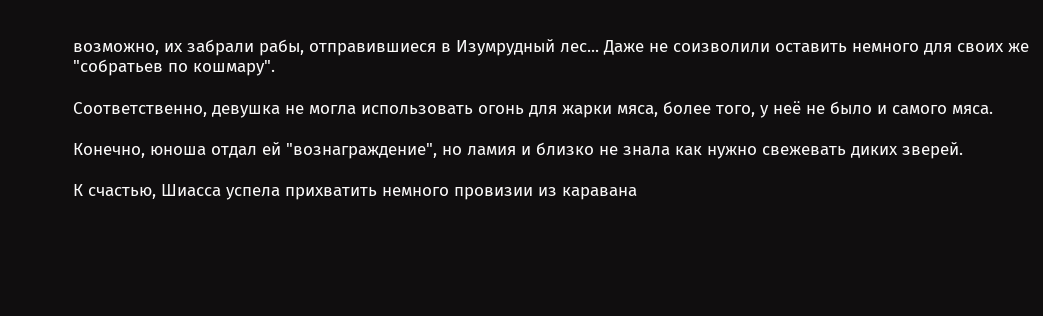возможно, их забрали рабы, отправившиеся в Изумрудный лес... Даже не соизволили оставить немного для своих же "собратьев по кошмару".

Соответственно, девушка не могла использовать огонь для жарки мяса, более того, у неё не было и самого мяса.

Конечно, юноша отдал ей "вознаграждение", но ламия и близко не знала как нужно свежевать диких зверей.

К счастью, Шиасса успела прихватить немного провизии из каравана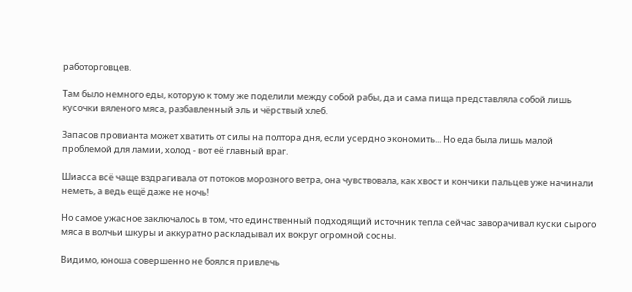работорговцев.

Там было немного еды, которую к тому же поделили между собой рабы, да и сама пища представляла собой лишь кусочки вяленого мяса, разбавленный эль и чёрствый хлеб.

Запасов провианта может хватить от силы на полтора дня, если усердно экономить... Но еда была лишь малой проблемой для ламии, холод - вот её главный враг.

Шиасса всё чаще вздрагивала от потоков морозного ветра, она чувствовала, как хвост и кончики пальцев уже начинали неметь, а ведь ещё даже не ночь!

Но самое ужасное заключалось в том, что единственный подходящий источник тепла сейчас заворачивал куски сырого мяса в волчьи шкуры и аккуратно раскладывал их вокруг огромной сосны.

Видимо, юноша совершенно не боялся привлечь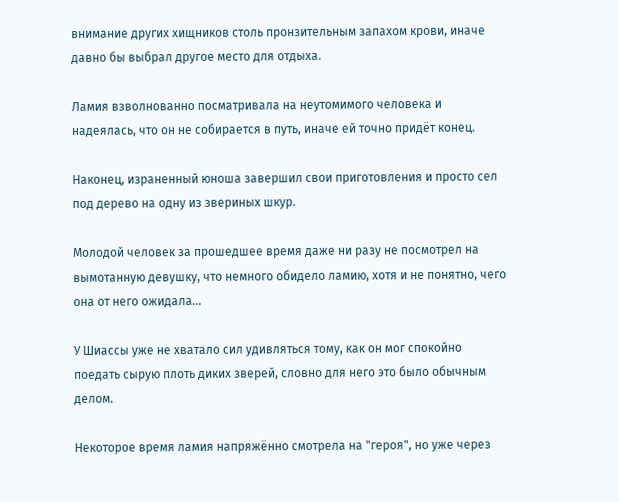внимание других хищников столь пронзительным запахом крови, иначе давно бы выбрал другое место для отдыха.

Ламия взволнованно посматривала на неутомимого человека и надеялась, что он не собирается в путь, иначе ей точно придёт конец.

Наконец, израненный юноша завершил свои приготовления и просто сел под дерево на одну из звериных шкур.

Молодой человек за прошедшее время даже ни разу не посмотрел на вымотанную девушку, что немного обидело ламию, хотя и не понятно, чего она от него ожидала...

У Шиассы уже не хватало сил удивляться тому, как он мог спокойно поедать сырую плоть диких зверей, словно для него это было обычным делом.

Некоторое время ламия напряжённо смотрела на "героя", но уже через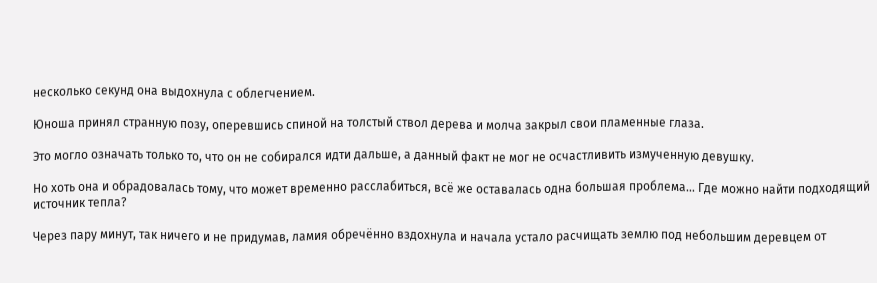несколько секунд она выдохнула с облегчением.

Юноша принял странную позу, оперевшись спиной на толстый ствол дерева и молча закрыл свои пламенные глаза.

Это могло означать только то, что он не собирался идти дальше, а данный факт не мог не осчастливить измученную девушку.

Но хоть она и обрадовалась тому, что может временно расслабиться, всё же оставалась одна большая проблема... Где можно найти подходящий источник тепла?

Через пару минут, так ничего и не придумав, ламия обречённо вздохнула и начала устало расчищать землю под небольшим деревцем от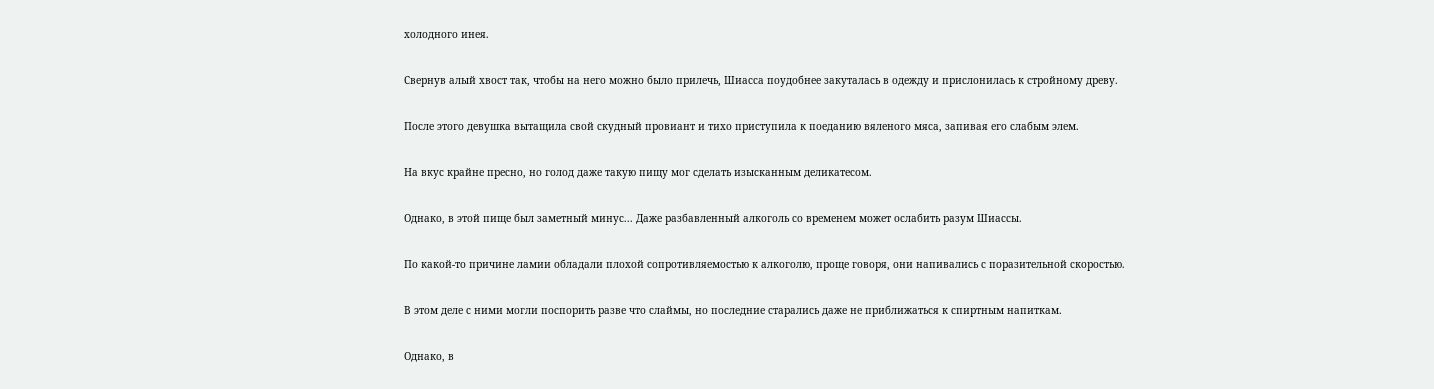холодного инея.

Свернув алый хвост так, чтобы на него можно было прилечь, Шиасса поудобнее закуталась в одежду и прислонилась к стройному древу.

После этого девушка вытащила свой скудный провиант и тихо приступила к поеданию вяленого мяса, запивая его слабым элем.

На вкус крайне пресно, но голод даже такую пищу мог сделать изысканным деликатесом.

Однако, в этой пище был заметный минус... Даже разбавленный алкоголь со временем может ослабить разум Шиассы.

По какой-то причине ламии обладали плохой сопротивляемостью к алкоголю, проще говоря, они напивались с поразительной скоростью.

В этом деле с ними могли поспорить разве что слаймы, но последние старались даже не приближаться к спиртным напиткам.

Однако, в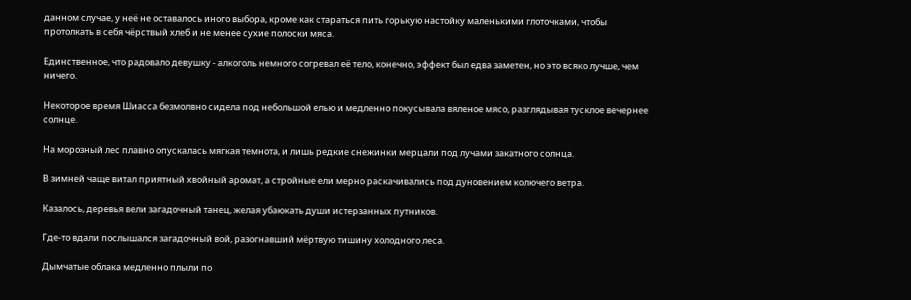данном случае, у неё не оставалось иного выбора, кроме как стараться пить горькую настойку маленькими глоточками, чтобы протолкать в себя чёрствый хлеб и не менее сухие полоски мяса.

Единственное, что радовало девушку - алкоголь немного согревал её тело, конечно, эффект был едва заметен, но это всяко лучше, чем ничего.

Некоторое время Шиасса безмолвно сидела под небольшой елью и медленно покусывала вяленое мясо, разглядывая тусклое вечернее солнце.

На морозный лес плавно опускалась мягкая темнота, и лишь редкие снежинки мерцали под лучами закатного солнца.

В зимней чаще витал приятный хвойный аромат, а стройные ели мерно раскачивались под дуновением колючего ветра.

Казалось, деревья вели загадочный танец, желая убаюкать души истерзанных путников.

Где-то вдали послышался загадочный вой, разогнавший мёртвую тишину холодного леса.

Дымчатые облака медленно плыли по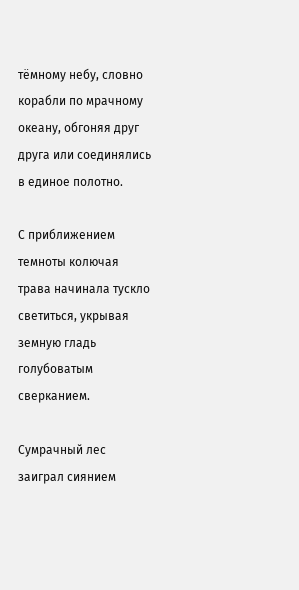тёмному небу, словно корабли по мрачному океану, обгоняя друг друга или соединялись в единое полотно.

С приближением темноты колючая трава начинала тускло светиться, укрывая земную гладь голубоватым сверканием.

Сумрачный лес заиграл сиянием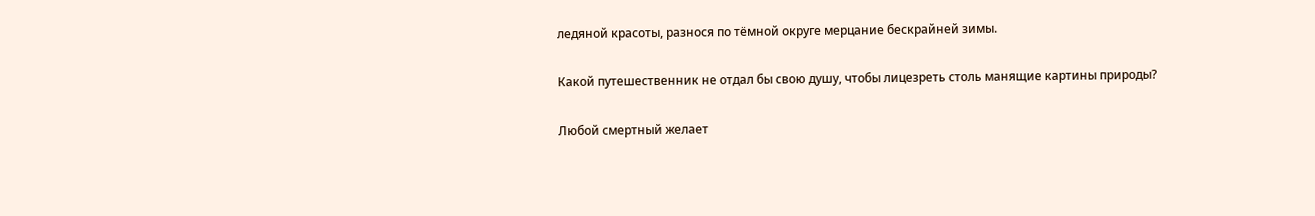ледяной красоты, разнося по тёмной округе мерцание бескрайней зимы.

Какой путешественник не отдал бы свою душу, чтобы лицезреть столь манящие картины природы?

Любой смертный желает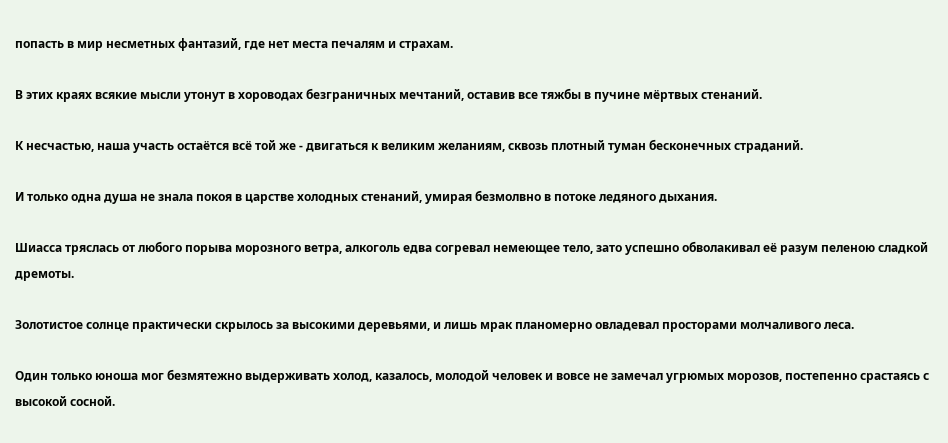попасть в мир несметных фантазий, где нет места печалям и страхам.

В этих краях всякие мысли утонут в хороводах безграничных мечтаний, оставив все тяжбы в пучине мёртвых стенаний.

К несчастью, наша участь остаётся всё той же - двигаться к великим желаниям, сквозь плотный туман бесконечных страданий.

И только одна душа не знала покоя в царстве холодных стенаний, умирая безмолвно в потоке ледяного дыхания.

Шиасса тряслась от любого порыва морозного ветра, алкоголь едва согревал немеющее тело, зато успешно обволакивал её разум пеленою сладкой дремоты.

Золотистое солнце практически скрылось за высокими деревьями, и лишь мрак планомерно овладевал просторами молчаливого леса.

Один только юноша мог безмятежно выдерживать холод, казалось, молодой человек и вовсе не замечал угрюмых морозов, постепенно срастаясь с высокой сосной.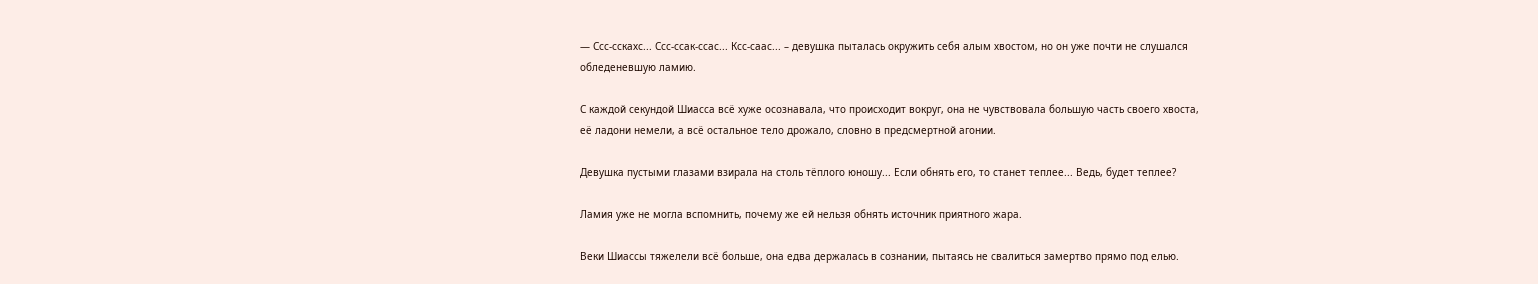— Ссс-сскахс... Ссс-ссак-ссас... Ксс-саас... – девушка пыталась окружить себя алым хвостом, но он уже почти не слушался обледеневшую ламию.

С каждой секундой Шиасса всё хуже осознавала, что происходит вокруг, она не чувствовала большую часть своего хвоста, её ладони немели, а всё остальное тело дрожало, словно в предсмертной агонии.

Девушка пустыми глазами взирала на столь тёплого юношу... Если обнять его, то станет теплее... Ведь, будет теплее?

Ламия уже не могла вспомнить, почему же ей нельзя обнять источник приятного жара.

Веки Шиассы тяжелели всё больше, она едва держалась в сознании, пытаясь не свалиться замертво прямо под елью.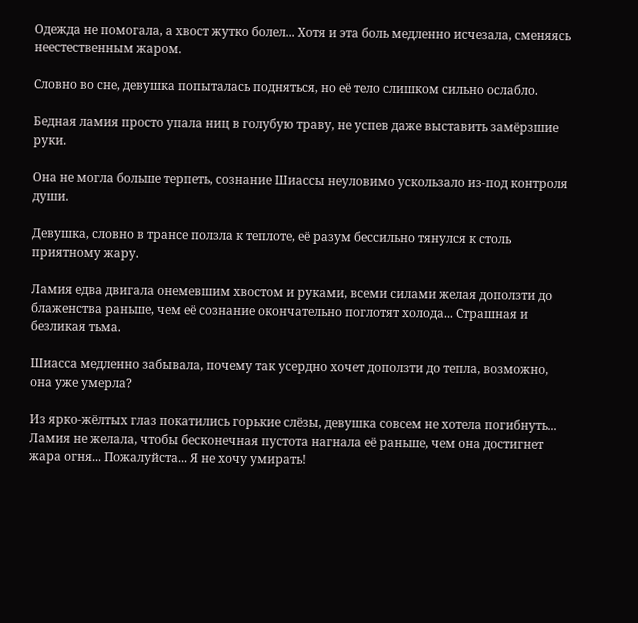Одежда не помогала, а хвост жутко болел... Хотя и эта боль медленно исчезала, сменяясь неестественным жаром.

Словно во сне, девушка попыталась подняться, но её тело слишком сильно ослабло.

Бедная ламия просто упала ниц в голубую траву, не успев даже выставить замёрзшие руки.

Она не могла больше терпеть, сознание Шиассы неуловимо ускользало из-под контроля души.

Девушка, словно в трансе ползла к теплоте, её разум бессильно тянулся к столь приятному жару.

Ламия едва двигала онемевшим хвостом и руками, всеми силами желая доползти до блаженства раньше, чем её сознание окончательно поглотят холода... Страшная и безликая тьма.

Шиасса медленно забывала, почему так усердно хочет доползти до тепла, возможно, она уже умерла?

Из ярко-жёлтых глаз покатились горькие слёзы, девушка совсем не хотела погибнуть... Ламия не желала, чтобы бесконечная пустота нагнала её раньше, чем она достигнет жара огня... Пожалуйста... Я не хочу умирать!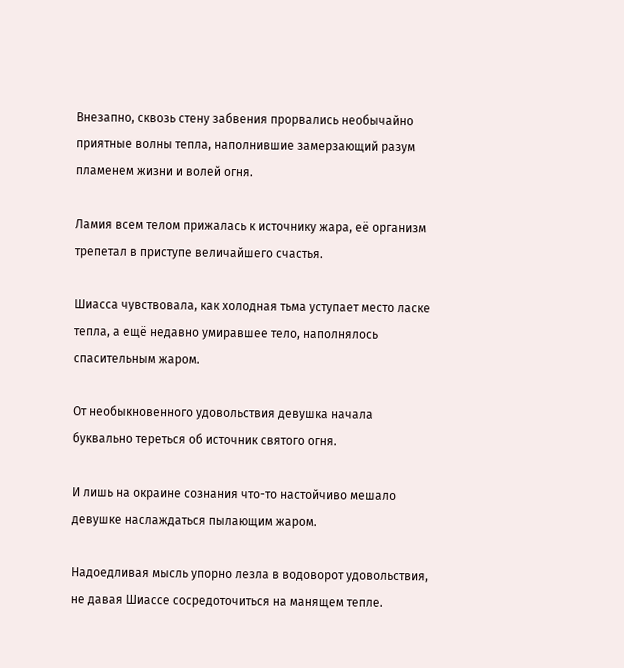Внезапно, сквозь стену забвения прорвались необычайно приятные волны тепла, наполнившие замерзающий разум пламенем жизни и волей огня.

Ламия всем телом прижалась к источнику жара, её организм трепетал в приступе величайшего счастья.

Шиасса чувствовала, как холодная тьма уступает место ласке тепла, а ещё недавно умиравшее тело, наполнялось спасительным жаром.

От необыкновенного удовольствия девушка начала буквально тереться об источник святого огня.

И лишь на окраине сознания что-то настойчиво мешало девушке наслаждаться пылающим жаром.

Надоедливая мысль упорно лезла в водоворот удовольствия, не давая Шиассе сосредоточиться на манящем тепле.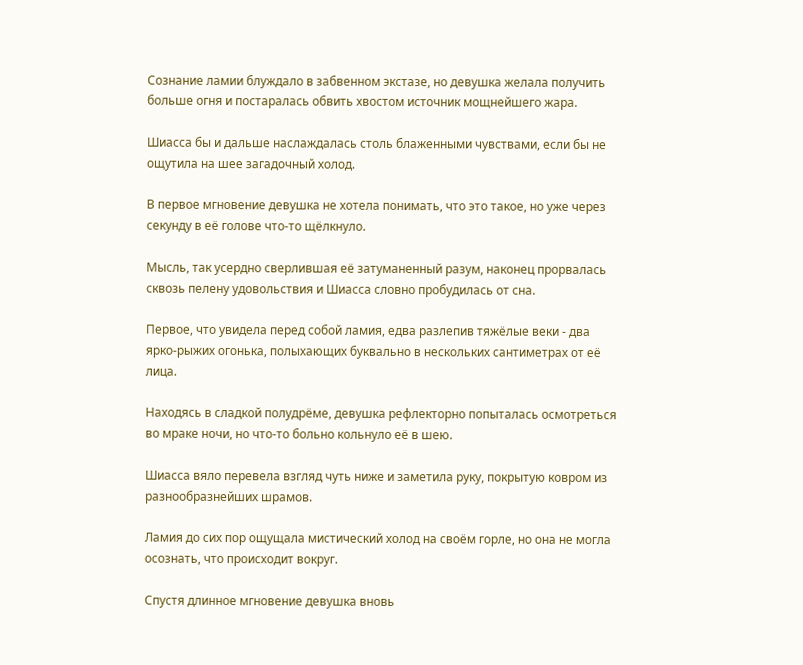Сознание ламии блуждало в забвенном экстазе, но девушка желала получить больше огня и постаралась обвить хвостом источник мощнейшего жара.

Шиасса бы и дальше наслаждалась столь блаженными чувствами, если бы не ощутила на шее загадочный холод.

В первое мгновение девушка не хотела понимать, что это такое, но уже через секунду в её голове что-то щёлкнуло.

Мысль, так усердно сверлившая её затуманенный разум, наконец прорвалась сквозь пелену удовольствия и Шиасса словно пробудилась от сна.

Первое, что увидела перед собой ламия, едва разлепив тяжёлые веки - два ярко-рыжих огонька, полыхающих буквально в нескольких сантиметрах от её лица.

Находясь в сладкой полудрёме, девушка рефлекторно попыталась осмотреться во мраке ночи, но что-то больно кольнуло её в шею.

Шиасса вяло перевела взгляд чуть ниже и заметила руку, покрытую ковром из разнообразнейших шрамов.

Ламия до сих пор ощущала мистический холод на своём горле, но она не могла осознать, что происходит вокруг.

Спустя длинное мгновение девушка вновь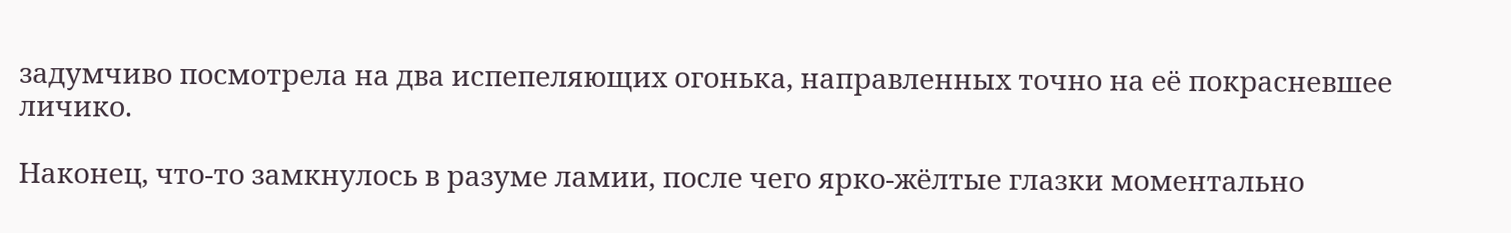задумчиво посмотрела на два испепеляющих огонька, направленных точно на её покрасневшее личико.

Наконец, что-то замкнулось в разуме ламии, после чего ярко-жёлтые глазки моментально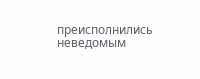преисполнились неведомым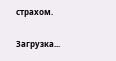страхом.

Загрузка...